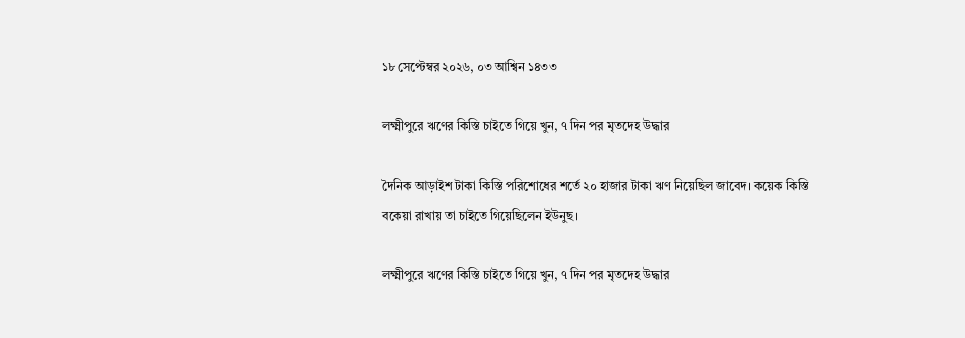১৮ সেপ্টেম্বর ২০২৬, ০৩ আশ্বিন ১৪৩৩

লক্ষ্মীপুরে ঋণের কিস্তি চাইতে গিয়ে খুন, ৭ দিন পর মৃতদেহ উদ্ধার

দৈনিক আড়াইশ টাকা কিস্তি পরিশোধের শর্তে ২০ হাজার টাকা ঋণ নিয়েছিল জাবেদ। কয়েক কিস্তি বকেয়া রাখায় তা চাইতে গিয়েছিলেন ইউনুছ।

লক্ষ্মীপুরে ঋণের কিস্তি চাইতে গিয়ে খুন, ৭ দিন পর মৃতদেহ উদ্ধার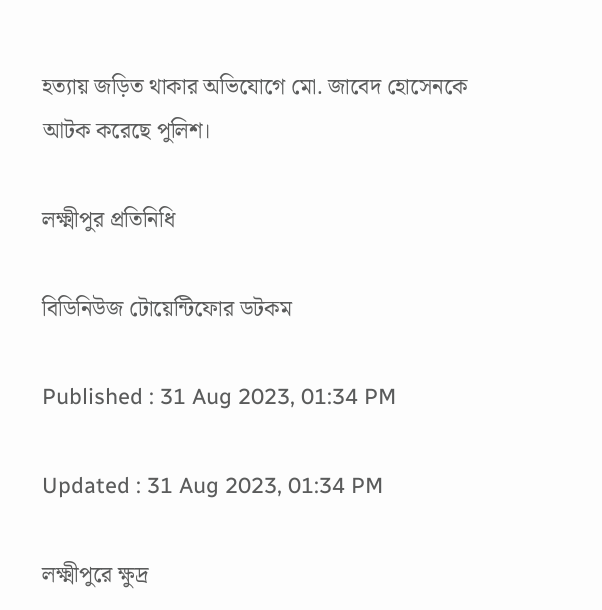হত্যায় জড়িত থাকার অভিযোগে মো. জাবেদ হোসেনকে আটক করেছে পুলিশ।

লক্ষ্মীপুর প্রতিনিধি

বিডিনিউজ টোয়েন্টিফোর ডটকম

Published : 31 Aug 2023, 01:34 PM

Updated : 31 Aug 2023, 01:34 PM

লক্ষ্মীপুরে ক্ষুদ্র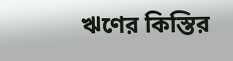ঋণের কিস্তির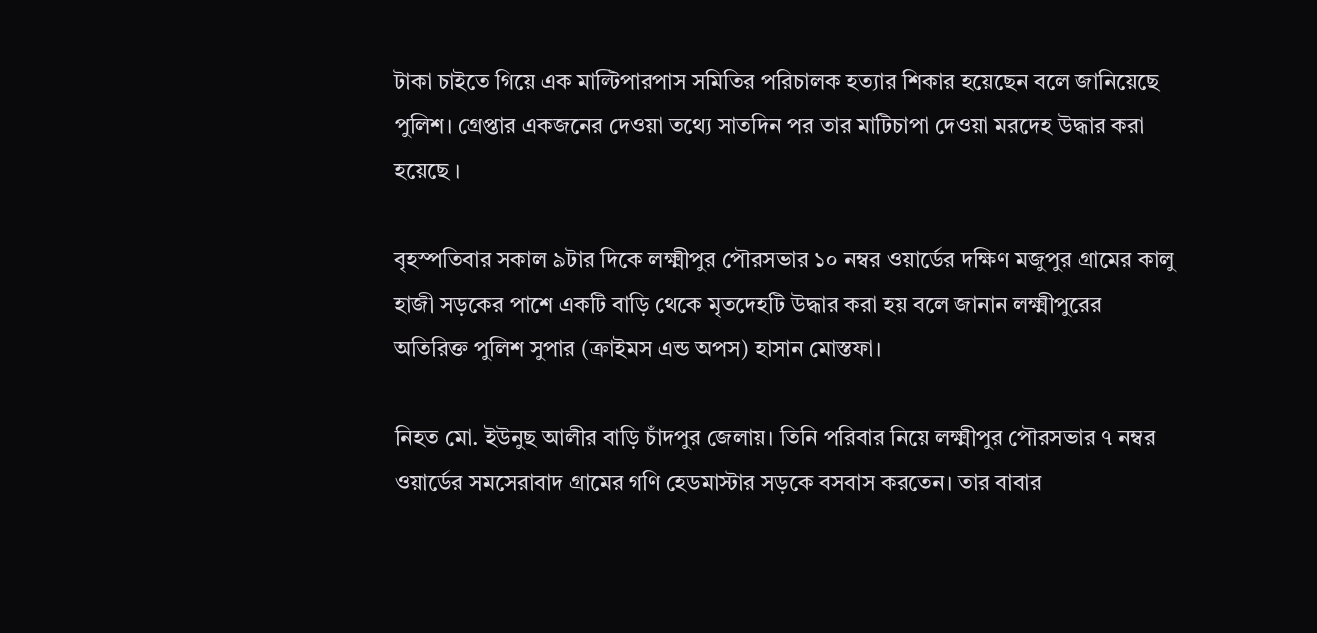টাকা চাইতে গিয়ে এক মাল্টিপারপাস সমিতির পরিচালক হত্যার শিকার হয়েছেন বলে জানিয়েছে পুলিশ। গ্রেপ্তার একজনের দেওয়া তথ্যে সাতদিন পর তার মাটিচাপা দেওয়া মরদেহ উদ্ধার করা হয়েছে ।

বৃহস্পতিবার সকাল ৯টার দিকে লক্ষ্মীপুর পৌরসভার ১০ নম্বর ওয়ার্ডের দক্ষিণ মজুপুর গ্রামের কালু হাজী সড়কের পাশে একটি বাড়ি থেকে মৃতদেহটি উদ্ধার করা হয় বলে জানান লক্ষ্মীপুরের অতিরিক্ত পুলিশ সুপার (ক্রাইমস এন্ড অপস) হাসান মোস্তফা।

নিহত মো. ইউনুছ আলীর বাড়ি চাঁদপুর জেলায়। তিনি পরিবার নিয়ে লক্ষ্মীপুর পৌরসভার ৭ নম্বর ওয়ার্ডের সমসেরাবাদ গ্রামের গণি হেডমাস্টার সড়কে বসবাস করতেন। তার বাবার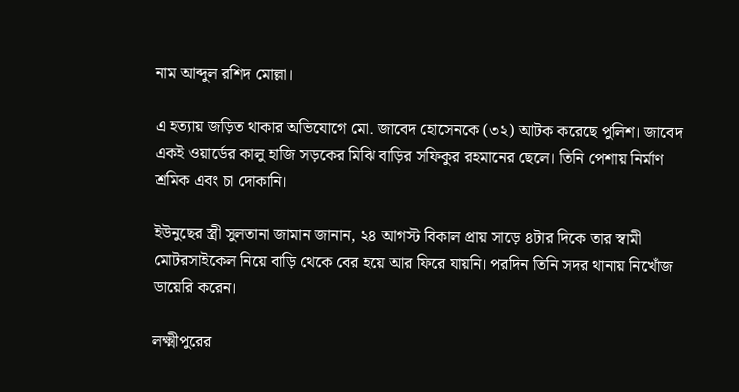নাম আব্দুল রশিদ মোল্লা।

এ হত্যায় জড়িত থাকার অভিযোগে মো. জাবেদ হোসেনকে (৩২) আটক করেছে পুলিশ। জাবেদ একই ওয়ার্ডের কালু হাজি সড়কের মিঝি বাড়ির সফিকুর রহমানের ছেলে। তিনি পেশায় নির্মাণ শ্রমিক এবং চা দোকানি।

ইউনুছের স্ত্রী সুলতানা জামান জানান, ২৪ আগস্ট বিকাল প্রায় সাড়ে ৪টার দিকে তার স্বামী মোটরসাইকেল নিয়ে বাড়ি থেকে বের হয়ে আর ফিরে যায়নি। পরদিন তিনি সদর থানায় নিখোঁজ ডায়েরি করেন।

লক্ষ্মীপুরের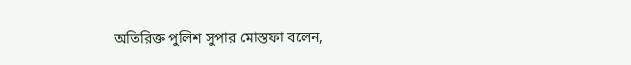অতিরিক্ত পুলিশ সুপার মোস্তফা বলেন,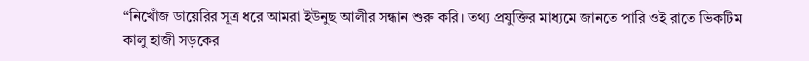“নিখোঁজ ডায়েরির সূত্র ধরে আমরা ইউনুছ আলীর সন্ধান শুরু করি। তথ্য প্রযুক্তির মাধ্যমে জানতে পারি ওই রাতে ভিকটিম কালু হাজী সড়কের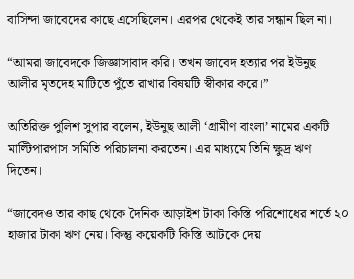বাসিন্দা জাবেদের কাছে এসেছিলেন। এরপর থেকেই তার সন্ধান ছিল না।

“আমরা জাবেদকে জিজ্ঞাসাবাদ করি। তখন জাবেদ হত্যার পর ইউনুছ আলীর মৃতদেহ মাটিতে পুঁতে রাখার বিষয়টি স্বীকার করে।”

অতিরিক্ত পুলিশ সুপার বলেন, ইউনুছ আলী ‘গ্রামীণ বাংলা’ নামের একটি মাল্টিপারপাস সমিতি পরিচালনা করতেন। এর মাধ্যমে তিনি ক্ষুদ্র ঋণ দিতেন।

“জাবেদও তার কাছ থেকে দৈনিক আড়াইশ টাকা কিস্তি পরিশোধের শর্তে ২০ হাজার টাকা ঋণ নেয়। কিন্তু কয়েকটি কিস্তি আটকে দেয়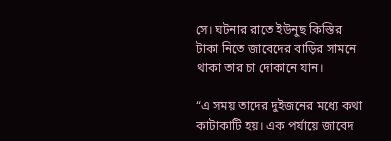সে। ঘটনার রাতে ইউনুছ কিস্তির টাকা নিতে জাবেদের বাড়ির সামনে থাকা তার চা দোকানে যান।

“এ সময় তাদের দুইজনের মধ্যে কথা কাটাকাটি হয়। এক পর্যায়ে জাবেদ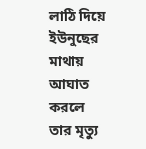লাঠি দিয়ে ইউনুছের মাথায় আঘাত করলে তার মৃত্যু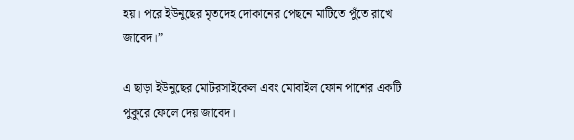হয়। পরে ইউনুছের মৃতদেহ দোকানের পেছনে মাটিতে পুঁতে রাখে জাবেদ।”

এ ছাড়া ইউনুছের মোটরসাইকেল এবং মোবাইল ফোন পাশের একটি পুকুরে ফেলে দেয় জাবেদ।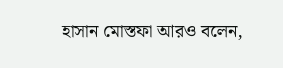হাসান মোস্তফা আরও বলেন,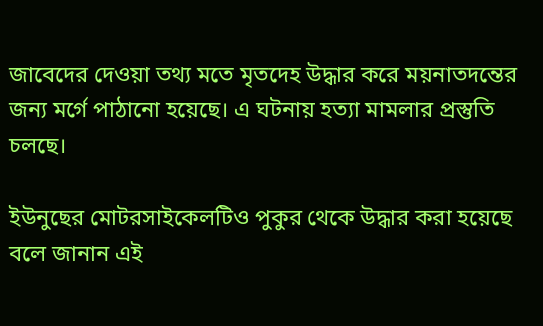জাবেদের দেওয়া তথ্য মতে মৃতদেহ উদ্ধার করে ময়নাতদন্তের জন্য মর্গে পাঠানো হয়েছে। এ ঘটনায় হত্যা মামলার প্রস্তুতি চলছে।

ইউনুছের মোটরসাইকেলটিও পুকুর থেকে উদ্ধার করা হয়েছে বলে জানান এই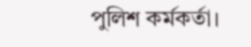পুলিশ কর্মকর্তা।